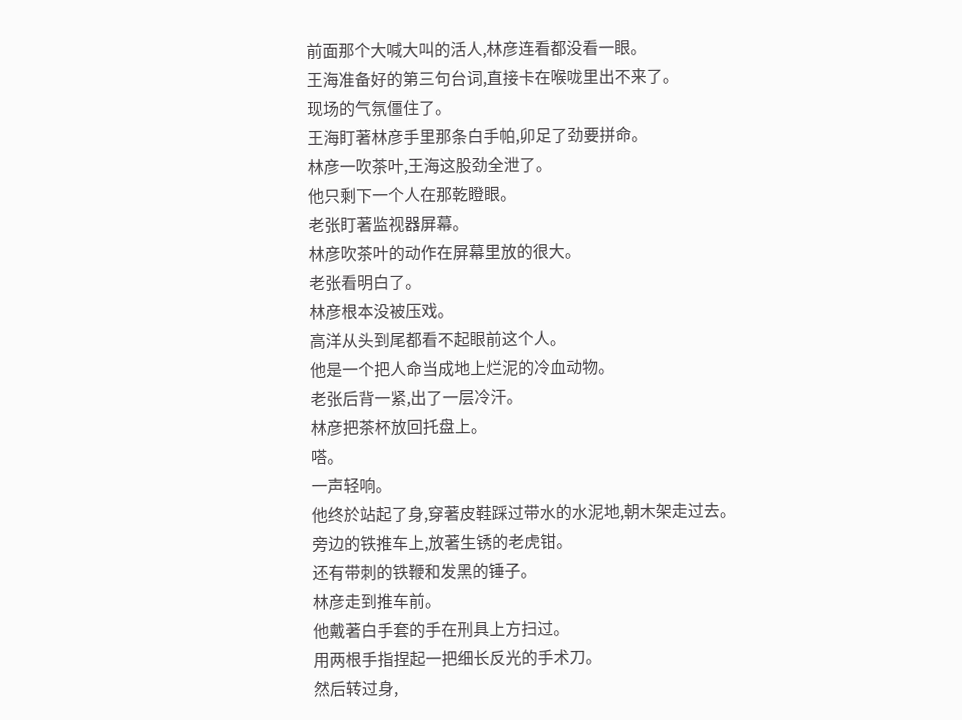前面那个大喊大叫的活人,林彦连看都没看一眼。
王海准备好的第三句台词,直接卡在喉咙里出不来了。
现场的气氛僵住了。
王海盯著林彦手里那条白手帕,卯足了劲要拼命。
林彦一吹茶叶,王海这股劲全泄了。
他只剩下一个人在那乾瞪眼。
老张盯著监视器屏幕。
林彦吹茶叶的动作在屏幕里放的很大。
老张看明白了。
林彦根本没被压戏。
高洋从头到尾都看不起眼前这个人。
他是一个把人命当成地上烂泥的冷血动物。
老张后背一紧,出了一层冷汗。
林彦把茶杯放回托盘上。
嗒。
一声轻响。
他终於站起了身,穿著皮鞋踩过带水的水泥地,朝木架走过去。
旁边的铁推车上,放著生锈的老虎钳。
还有带刺的铁鞭和发黑的锤子。
林彦走到推车前。
他戴著白手套的手在刑具上方扫过。
用两根手指捏起一把细长反光的手术刀。
然后转过身,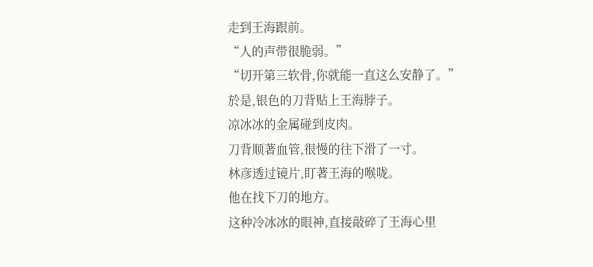走到王海跟前。
“人的声带很脆弱。”
“切开第三软骨,你就能一直这么安静了。”
於是,银色的刀背贴上王海脖子。
凉冰冰的金属碰到皮肉。
刀背顺著血管,很慢的往下滑了一寸。
林彦透过镜片,盯著王海的喉咙。
他在找下刀的地方。
这种冷冰冰的眼神,直接敲碎了王海心里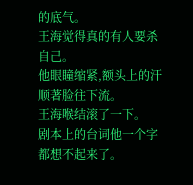的底气。
王海觉得真的有人要杀自己。
他眼瞳缩紧,额头上的汗顺著脸往下流。
王海喉结滚了一下。
剧本上的台词他一个字都想不起来了。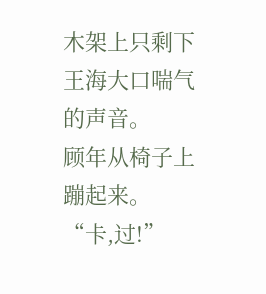木架上只剩下王海大口喘气的声音。
顾年从椅子上蹦起来。
“卡,过!”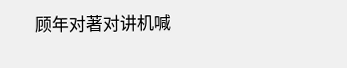顾年对著对讲机喊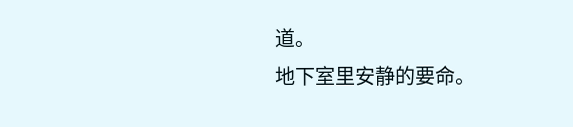道。
地下室里安静的要命。